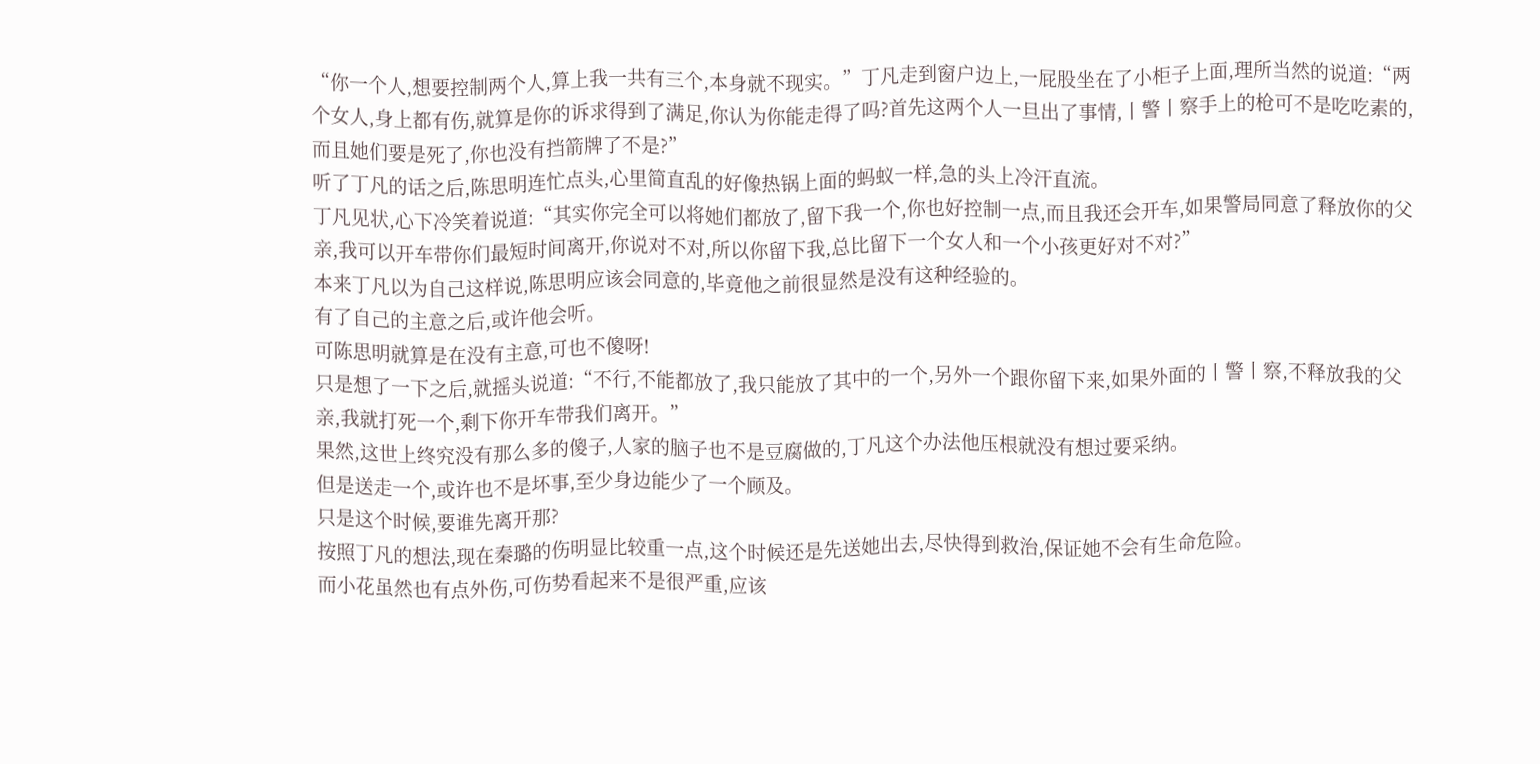“你一个人,想要控制两个人,算上我一共有三个,本身就不现实。”丁凡走到窗户边上,一屁股坐在了小柜子上面,理所当然的说道:“两个女人,身上都有伤,就算是你的诉求得到了满足,你认为你能走得了吗?首先这两个人一旦出了事情,丨警丨察手上的枪可不是吃吃素的,而且她们要是死了,你也没有挡箭牌了不是?”
听了丁凡的话之后,陈思明连忙点头,心里简直乱的好像热锅上面的蚂蚁一样,急的头上冷汗直流。
丁凡见状,心下冷笑着说道:“其实你完全可以将她们都放了,留下我一个,你也好控制一点,而且我还会开车,如果警局同意了释放你的父亲,我可以开车带你们最短时间离开,你说对不对,所以你留下我,总比留下一个女人和一个小孩更好对不对?”
本来丁凡以为自己这样说,陈思明应该会同意的,毕竟他之前很显然是没有这种经验的。
有了自己的主意之后,或许他会听。
可陈思明就算是在没有主意,可也不傻呀!
只是想了一下之后,就摇头说道:“不行,不能都放了,我只能放了其中的一个,另外一个跟你留下来,如果外面的丨警丨察,不释放我的父亲,我就打死一个,剩下你开车带我们离开。”
果然,这世上终究没有那么多的傻子,人家的脑子也不是豆腐做的,丁凡这个办法他压根就没有想过要采纳。
但是送走一个,或许也不是坏事,至少身边能少了一个顾及。
只是这个时候,要谁先离开那?
按照丁凡的想法,现在秦璐的伤明显比较重一点,这个时候还是先送她出去,尽快得到救治,保证她不会有生命危险。
而小花虽然也有点外伤,可伤势看起来不是很严重,应该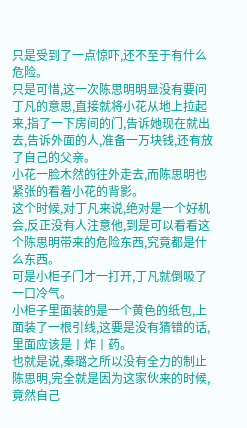只是受到了一点惊吓,还不至于有什么危险。
只是可惜,这一次陈思明明显没有要问丁凡的意思,直接就将小花从地上拉起来,指了一下房间的门,告诉她现在就出去,告诉外面的人,准备一万块钱,还有放了自己的父亲。
小花一脸木然的往外走去,而陈思明也紧张的看着小花的背影。
这个时候,对丁凡来说,绝对是一个好机会,反正没有人注意他,到是可以看看这个陈思明带来的危险东西,究竟都是什么东西。
可是小柜子门才一打开,丁凡就倒吸了一口冷气。
小柜子里面装的是一个黄色的纸包,上面装了一根引线,这要是没有猜错的话,里面应该是丨炸丨药。
也就是说,秦璐之所以没有全力的制止陈思明,完全就是因为这家伙来的时候,竟然自己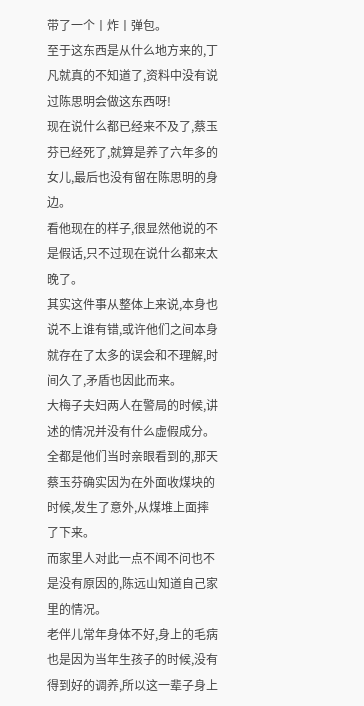带了一个丨炸丨弹包。
至于这东西是从什么地方来的,丁凡就真的不知道了,资料中没有说过陈思明会做这东西呀!
现在说什么都已经来不及了,蔡玉芬已经死了,就算是养了六年多的女儿,最后也没有留在陈思明的身边。
看他现在的样子,很显然他说的不是假话,只不过现在说什么都来太晚了。
其实这件事从整体上来说,本身也说不上谁有错,或许他们之间本身就存在了太多的误会和不理解,时间久了,矛盾也因此而来。
大梅子夫妇两人在警局的时候,讲述的情况并没有什么虚假成分。
全都是他们当时亲眼看到的,那天蔡玉芬确实因为在外面收煤块的时候,发生了意外,从煤堆上面摔了下来。
而家里人对此一点不闻不问也不是没有原因的,陈远山知道自己家里的情况。
老伴儿常年身体不好,身上的毛病也是因为当年生孩子的时候,没有得到好的调养,所以这一辈子身上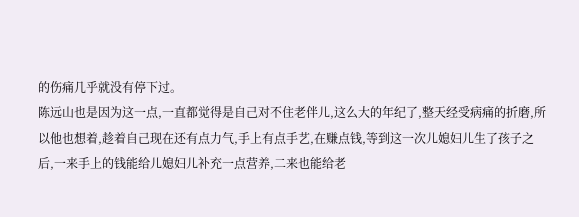的伤痛几乎就没有停下过。
陈远山也是因为这一点,一直都觉得是自己对不住老伴儿,这么大的年纪了,整天经受病痛的折磨,所以他也想着,趁着自己现在还有点力气,手上有点手艺,在赚点钱,等到这一次儿媳妇儿生了孩子之后,一来手上的钱能给儿媳妇儿补充一点营养,二来也能给老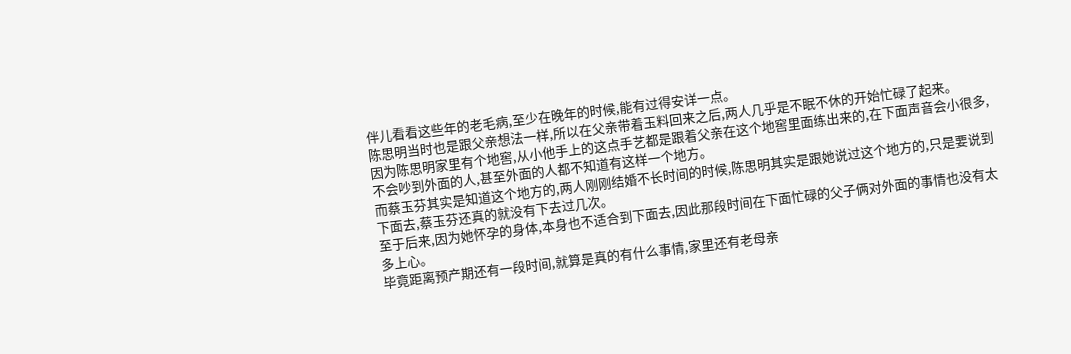伴儿看看这些年的老毛病,至少在晚年的时候,能有过得安详一点。
陈思明当时也是跟父亲想法一样,所以在父亲带着玉料回来之后,两人几乎是不眠不休的开始忙碌了起来。
因为陈思明家里有个地窖,从小他手上的这点手艺都是跟着父亲在这个地窖里面练出来的,在下面声音会小很多,不会吵到外面的人,甚至外面的人都不知道有这样一个地方。
而蔡玉芬其实是知道这个地方的,两人刚刚结婚不长时间的时候,陈思明其实是跟她说过这个地方的,只是要说到下面去,蔡玉芬还真的就没有下去过几次。
至于后来,因为她怀孕的身体,本身也不适合到下面去,因此那段时间在下面忙碌的父子俩对外面的事情也没有太多上心。
毕竟距离预产期还有一段时间,就算是真的有什么事情,家里还有老母亲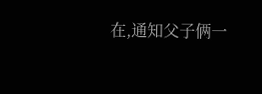在,通知父子俩一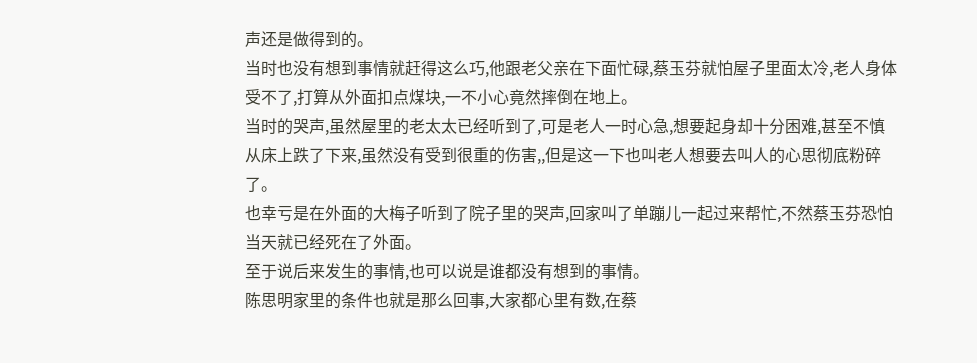声还是做得到的。
当时也没有想到事情就赶得这么巧,他跟老父亲在下面忙碌,蔡玉芬就怕屋子里面太冷,老人身体受不了,打算从外面扣点煤块,一不小心竟然摔倒在地上。
当时的哭声,虽然屋里的老太太已经听到了,可是老人一时心急,想要起身却十分困难,甚至不慎从床上跌了下来,虽然没有受到很重的伤害,,但是这一下也叫老人想要去叫人的心思彻底粉碎了。
也幸亏是在外面的大梅子听到了院子里的哭声,回家叫了单蹦儿一起过来帮忙,不然蔡玉芬恐怕当天就已经死在了外面。
至于说后来发生的事情,也可以说是谁都没有想到的事情。
陈思明家里的条件也就是那么回事,大家都心里有数,在蔡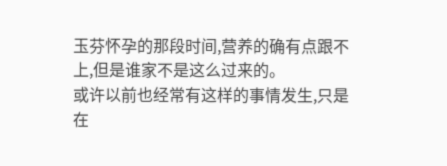玉芬怀孕的那段时间,营养的确有点跟不上,但是谁家不是这么过来的。
或许以前也经常有这样的事情发生,只是在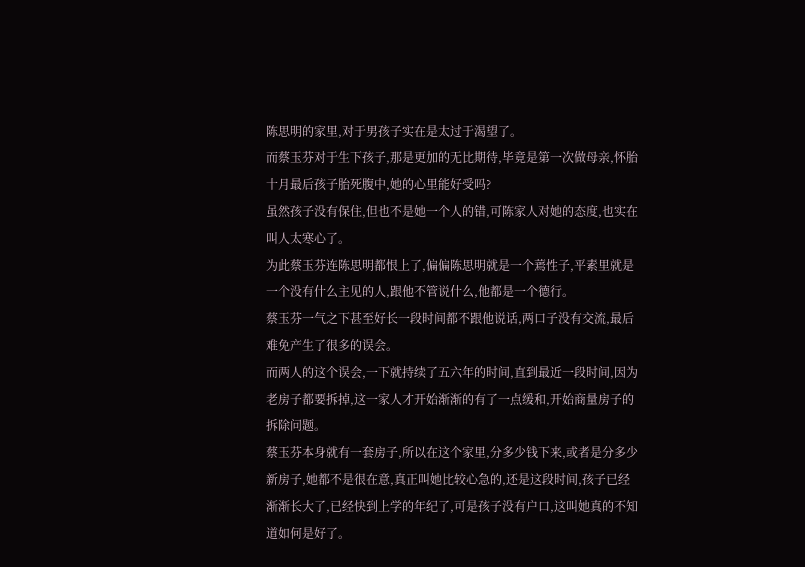陈思明的家里,对于男孩子实在是太过于渴望了。
而蔡玉芬对于生下孩子,那是更加的无比期待,毕竟是第一次做母亲,怀胎十月最后孩子胎死腹中,她的心里能好受吗?
虽然孩子没有保住,但也不是她一个人的错,可陈家人对她的态度,也实在叫人太寒心了。
为此蔡玉芬连陈思明都恨上了,偏偏陈思明就是一个蔫性子,平素里就是一个没有什么主见的人,跟他不管说什么,他都是一个德行。
蔡玉芬一气之下甚至好长一段时间都不跟他说话,两口子没有交流,最后难免产生了很多的误会。
而两人的这个误会,一下就持续了五六年的时间,直到最近一段时间,因为老房子都要拆掉,这一家人才开始渐渐的有了一点缓和,开始商量房子的拆除问题。
蔡玉芬本身就有一套房子,所以在这个家里,分多少钱下来,或者是分多少新房子,她都不是很在意,真正叫她比较心急的,还是这段时间,孩子已经渐渐长大了,已经快到上学的年纪了,可是孩子没有户口,这叫她真的不知道如何是好了。